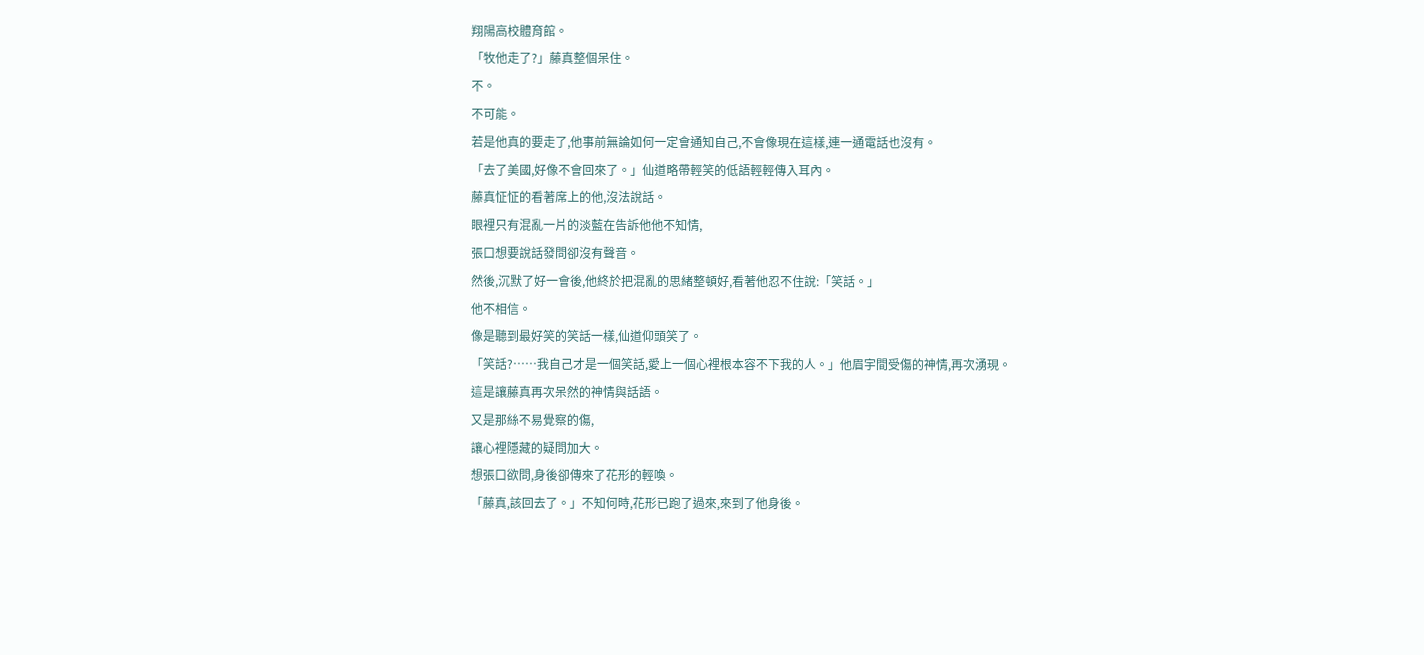翔陽高校體育館。
「牧他走了?」藤真整個呆住。
不。
不可能。
若是他真的要走了,他事前無論如何一定會通知自己,不會像現在這樣,連一通電話也沒有。
「去了美國,好像不會回來了。」仙道略帶輕笑的低語輕輕傳入耳內。
藤真怔怔的看著席上的他,沒法說話。
眼裡只有混亂一片的淡藍在告訴他他不知情,
張口想要說話發問卻沒有聲音。
然後,沉默了好一會後,他終於把混亂的思緒整頓好,看著他忍不住說:「笑話。」
他不相信。
像是聽到最好笑的笑話一樣,仙道仰頭笑了。
「笑話?……我自己才是一個笑話,愛上一個心裡根本容不下我的人。」他眉宇間受傷的神情,再次湧現。
這是讓藤真再次呆然的神情與話語。
又是那絲不易覺察的傷,
讓心裡隱藏的疑問加大。
想張口欲問,身後卻傳來了花形的輕喚。
「藤真,該回去了。」不知何時,花形已跑了過來,來到了他身後。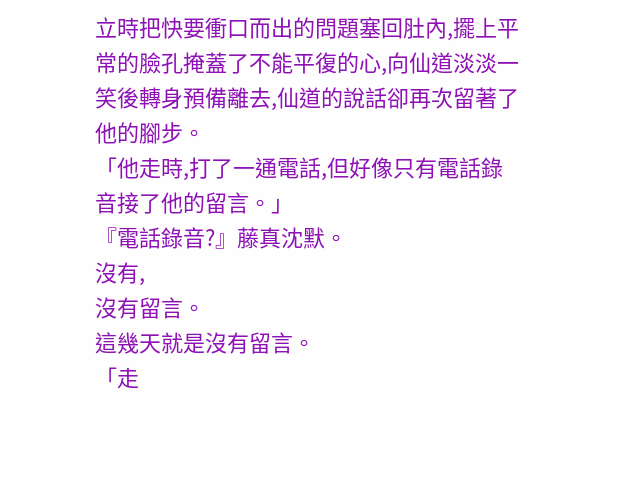立時把快要衝口而出的問題塞回肚內,擺上平常的臉孔掩蓋了不能平復的心,向仙道淡淡一笑後轉身預備離去,仙道的說話卻再次留著了他的腳步。
「他走時,打了一通電話,但好像只有電話錄音接了他的留言。」
『電話錄音?』藤真沈默。
沒有,
沒有留言。
這幾天就是沒有留言。
「走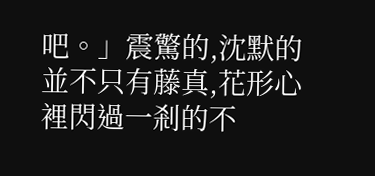吧。」震驚的,沈默的並不只有藤真,花形心裡閃過一剎的不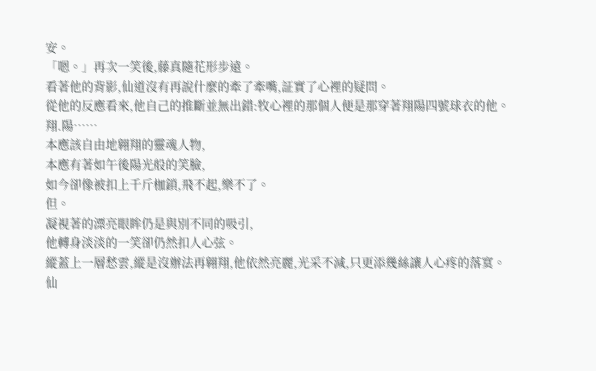安。
「嗯。」再次一笑後,藤真隨花形步遠。
看著他的背影,仙道沒有再說什麼的牽了牽嘴,証實了心裡的疑問。
從他的反應看來,他自己的推斷並無出錯:牧心裡的那個人便是那穿著翔陽四號球衣的他。
翔.陽……
本應該自由地翱翔的靈魂人物,
本應有著如午後陽光般的笑臉,
如今卻像被扣上千斤枷鎖,飛不起,樂不了。
但。
凝視著的漂亮眼眸仍是與別不同的吸引,
他轉身淡淡的一笑卻仍然扣人心弦。
縱蓋上一層愁雲,縱是沒辦法再翱翔,他依然亮麗,光采不減,只更添幾絲讓人心疼的落寞。
仙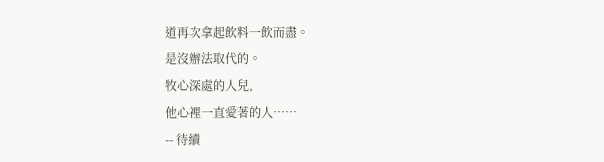道再次拿起飲料一飲而盡。
是沒辦法取代的。
牧心深處的人兒,
他心裡一直愛著的人……
-- 待續